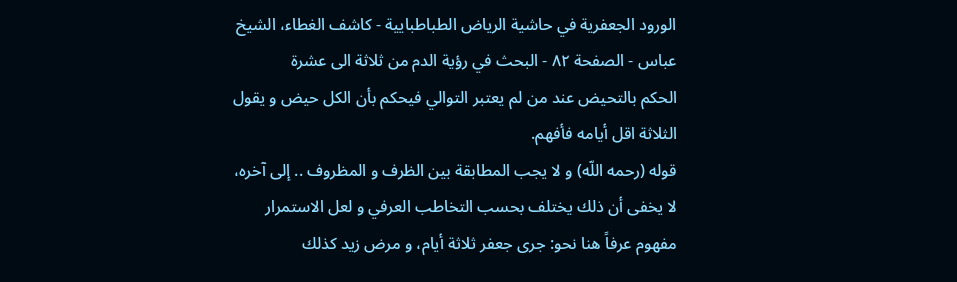الورود الجعفرية في حاشية الرياض الطباطبايية - كاشف الغطاء، الشيخ عباس - الصفحة ٨٢ - البحث في رؤية الدم من ثلاثة الى عشرة
الحكم بالتحيض عند من لم يعتبر التوالي فيحكم بأن الكل حيض و يقول الثلاثة اقل أيامه فأفهم.
قوله (رحمه اللّه) و لا يجب المطابقة بين الظرف و المظروف .. إلى آخره، لا يخفى أن ذلك يختلف بحسب التخاطب العرفي و لعل الاستمرار مفهوم عرفاً هنا نحو: جرى جعفر ثلاثة أيام، و مرض زيد كذلك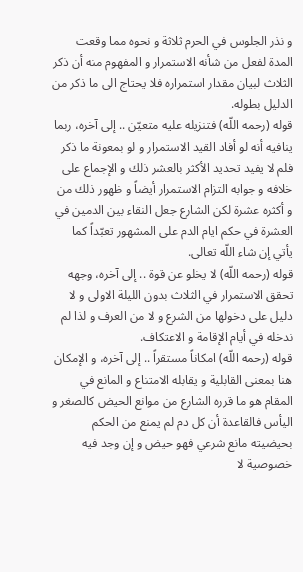و نذر الجلوس في الحرم ثلاثة و نحوه مما وقعت المدة لفعل من شأنه الاستمرار و المفهوم منه أن ذكر الثلاث لبيان مقدار استمراره فلا يحتاج الى ما ذكر من الدليل بطوله.
قوله (رحمه اللّه) فتنزيله عليه متعيّن .. إلى آخره، ربما ينافيه أنه لو أفاد القيد الاستمرار و لو بمعونة ما ذكر فلم لا يفيد تحديد الأكثر بالعشر ذلك و الإجماع على خلافه و جوابه التزام الاستمرار أيضاً و ظهور ذلك من و أكثره عشرة لكن الشارع جعل النقاء بين الدمين في العشرة في حكم ايام الدم على المشهور تعبّداً كما يأتي إن شاء اللّه تعالى.
قوله (رحمه اللّه) لا يخلو عن قوة .. إلى آخره، وجهه تحقق الاستمرار في الثلاث بدون الليلة الاولى و لا دليل على دخولها من الشرع و لا من العرف و لذا لم ندخله في أيام الإقامة و الاعتكاف.
قوله (رحمه اللّه) امكاناً مستقراً .. إلى آخره، و الإمكان هنا بمعنى القابلية و يقابله الامتناع و المانع في المقام هو ما قرره الشارع من موانع الحيض كالصغر و اليأس فالقاعدة أن كل دم لم يمنع من الحكم بحيضيته مانع شرعي فهو حيض و إن وجد فيه خصوصية لا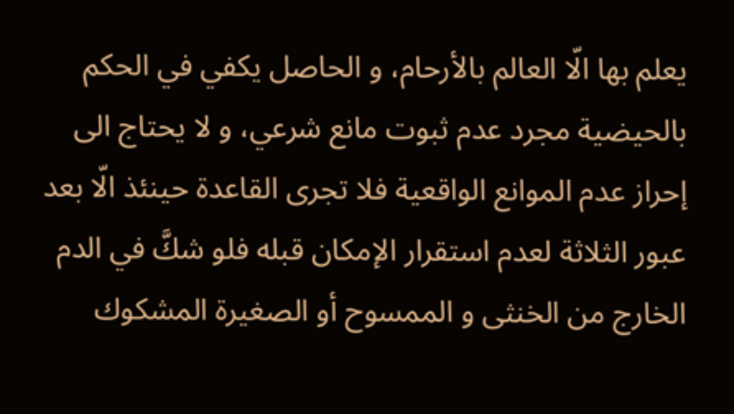يعلم بها الّا العالم بالأرحام، و الحاصل يكفي في الحكم بالحيضية مجرد عدم ثبوت مانع شرعي، و لا يحتاج الى إحراز عدم الموانع الواقعية فلا تجرى القاعدة حينئذ الّا بعد عبور الثلاثة لعدم استقرار الإمكان قبله فلو شكَّ في الدم الخارج من الخنثى و الممسوح أو الصغيرة المشكوك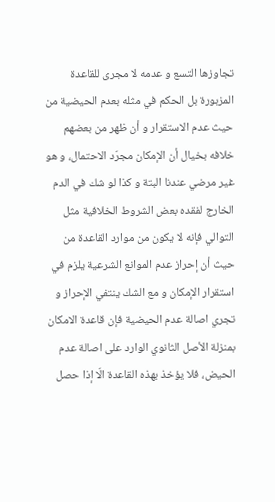تجاوزها التسع و عدمه لا مجرى للقاعدة المزبورة بل الحكم في مثله بعدم الحيضية من حيث عدم الاستقرار و أن ظهر من بعضهم خلافه بخيال أن الإمكان مجرّد الاحتمال، و هو غير مرضي عندنا البتة و كذا لو شك في الدم الخارج لفقده بعض الشروط الخلافية مثل التوالي فإنه لا يكون من موارد القاعدة من حيث أن إحراز عدم الموانع الشرعية يلزم في استقرار الإمكان و مع الشك ينتفي الإحراز و تجري اصالة عدم الحيضية فإن قاعدة الامكان بمنزلة الأصل الثانوي الوارد على اصالة عدم الحيض، فلا يؤخذ بهذه القاعدة الّا إذا حصل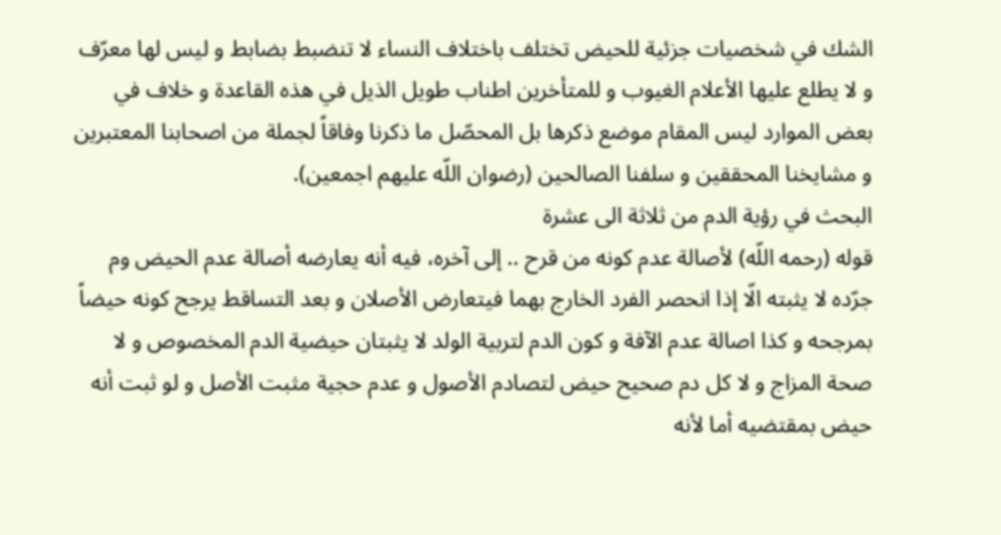الشك في شخصيات جزئية للحيض تختلف باختلاف النساء لا تنضبط بضابط و ليس لها معرّف و لا يطلع عليها الأعلام الغيوب و للمتأخرين اطناب طويل الذيل في هذه القاعدة و خلاف في بعض الموارد ليس المقام موضع ذكرها بل المحصّل ما ذكرنا وفاقاً لجملة من اصحابنا المعتبرين و مشايخنا المحققين و سلفنا الصالحين (رضوان اللّه عليهم اجمعين).
البحث في رؤية الدم من ثلاثة الى عشرة
قوله (رحمه اللّه) لأصالة عدم كونه من قرح .. إلى آخره، فيه أنه يعارضه أصالة عدم الحيض وم جرّده لا يثبته الّا إذا انحصر الفرد الخارج بهما فيتعارض الأصلان و بعد التساقط يرجح كونه حيضاً بمرجحه و كذا اصالة عدم الآفة و كون الدم لتربية الولد لا يثبتان حيضية الدم المخصوص و لا صحة المزاج و لا كل دم صحيح حيض لتصادم الأصول و عدم حجية مثبت الأصل و لو ثبت أنه حيض بمقتضيه أما لأنه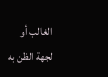الغالب أو لجهة الظن به